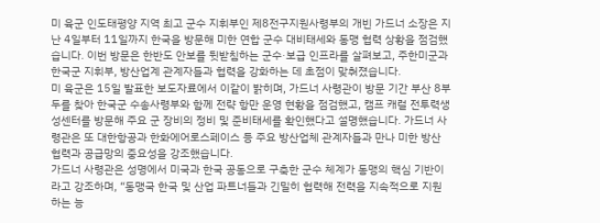미 육군 인도태평양 지역 최고 군수 지휘부인 제8전구지원사령부의 개빈 가드너 소장은 지난 4일부터 11일까지 한국을 방문해 미한 연합 군수 대비태세와 동맹 협력 상황을 점검했습니다. 이번 방문은 한반도 안보를 뒷받침하는 군수·보급 인프라를 살펴보고, 주한미군과 한국군 지휘부, 방산업계 관계자들과 협력을 강화하는 데 초점이 맞춰졌습니다.
미 육군은 15일 발표한 보도자료에서 이같이 밝히며, 가드너 사령관이 방문 기간 부산 8부두를 찾아 한국군 수송사령부와 함께 전략 항만 운영 현황을 점검했고, 캠프 캐럴 전투력생성센터를 방문해 주요 군 장비의 정비 및 준비태세를 확인했다고 설명했습니다. 가드너 사령관은 또 대한항공과 한화에어로스페이스 등 주요 방산업체 관계자들과 만나 미한 방산 협력과 공급망의 중요성을 강조했습니다.
가드너 사령관은 성명에서 미국과 한국 공동으로 구축한 군수 체계가 동맹의 핵심 기반이라고 강조하며, “동맹국 한국 및 산업 파트너들과 긴밀히 협력해 전력을 지속적으로 지원하는 능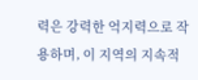력은 강력한 억지력으로 작용하며, 이 지역의 지속적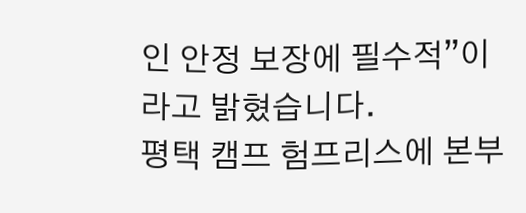인 안정 보장에 필수적”이라고 밝혔습니다.
평택 캠프 험프리스에 본부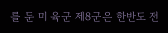를 둔 미 육군 제8군은 한반도 전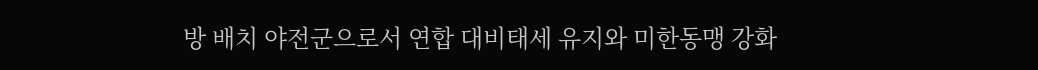방 배치 야전군으로서 연합 대비태세 유지와 미한동맹 강화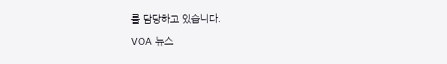를 담당하고 있습니다.
VOA 뉴스